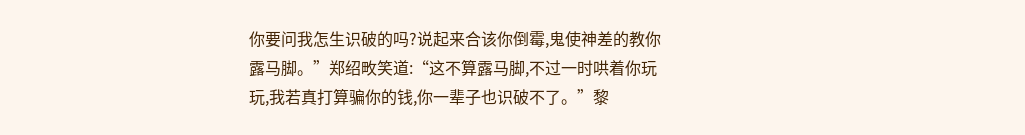你要问我怎生识破的吗?说起来合该你倒霉,鬼使神差的教你露马脚。”郑绍畋笑道:“这不算露马脚,不过一时哄着你玩玩,我若真打算骗你的钱,你一辈子也识破不了。”黎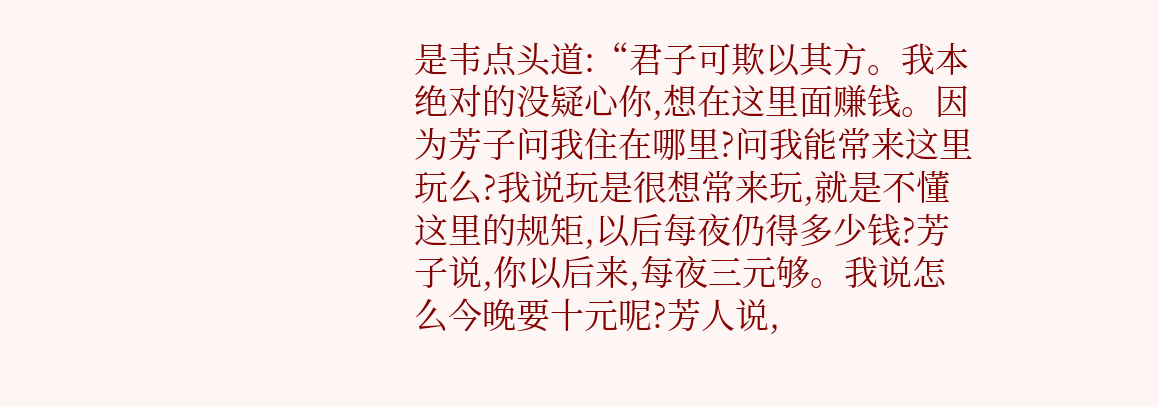是韦点头道:“君子可欺以其方。我本绝对的没疑心你,想在这里面赚钱。因为芳子问我住在哪里?问我能常来这里玩么?我说玩是很想常来玩,就是不懂这里的规矩,以后每夜仍得多少钱?芳子说,你以后来,每夜三元够。我说怎么今晚要十元呢?芳人说,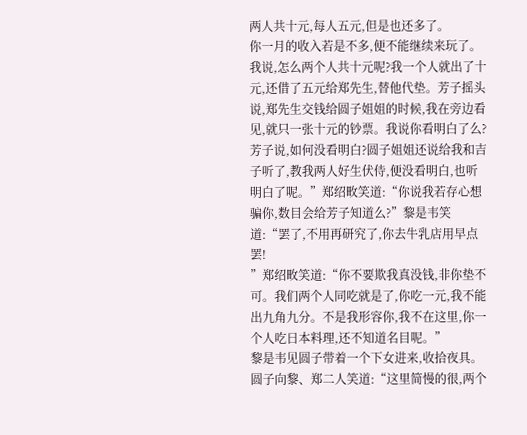两人共十元,每人五元,但是也还多了。
你一月的收入若是不多,便不能继续来玩了。我说,怎么两个人共十元呢?我一个人就出了十元,还借了五元给郑先生,替他代垫。芳子摇头说,郑先生交钱给圆子姐姐的时候,我在旁边看见,就只一张十元的钞票。我说你看明白了么?芳子说,如何没看明白?圆子姐姐还说给我和吉子听了,教我两人好生伏侍,便没看明白,也听明白了呢。”郑绍畋笑道:“你说我若存心想骗你,数目会给芳子知道么?”黎是韦笑道:“罢了,不用再研究了,你去牛乳店用早点罢!
”郑绍畋笑道:“你不要欺我真没钱,非你垫不可。我们两个人同吃就是了,你吃一元,我不能出九角九分。不是我形容你,我不在这里,你一个人吃日本料理,还不知道名目呢。”
黎是韦见圆子带着一个下女进来,收拾夜具。圆子向黎、郑二人笑道:“这里简慢的很,两个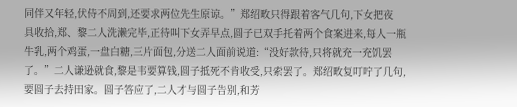同伴又年轻,伏侍不周到,还要求两位先生原谅。”郑绍畋只得跟着客气几句,下女把夜
具收拾,郑、黎二人洗濑完毕,正待叫下女弄早点,圆子已双手托着两个食案进来,每人一瓶牛乳,两个鸡蛋,一盘白糖,三片面包,分送二人面前说道:“没好款待,只将就充一充饥罢了。”二人谦逊就食,黎是韦要算钱,圆子抵死不肯收受,只索罢了。郑绍畋复叮咛了几句,要圆子去持田家。圆子答应了,二人才与圆子告别,和芳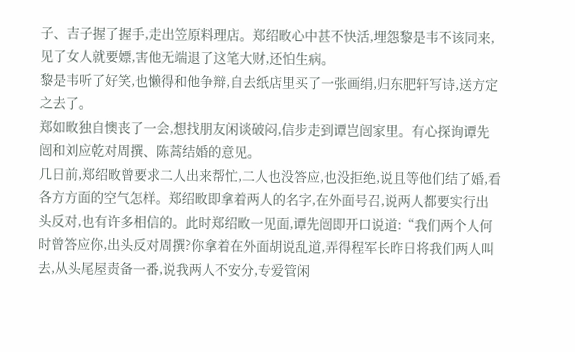子、吉子握了握手,走出笠原料理店。郑绍畋心中甚不快活,埋怨黎是韦不该同来,见了女人就要嫖,害他无端退了这笔大财,还怕生病。
黎是韦听了好笑,也懒得和他争辩,自去纸店里买了一张画绢,归东肥轩写诗,送方定之去了。
郑如畋独自懊丧了一会,想找朋友闲谈破闷,信步走到谭岂闿家里。有心探询谭先闿和刘应乾对周撰、陈蒿结婚的意见。
几日前,郑绍畋曾要求二人出来帮忙,二人也没答应,也没拒绝,说且等他们结了婚,看各方方面的空气怎样。郑绍畋即拿着两人的名字,在外面号召,说两人都要实行出头反对,也有许多相信的。此时郑绍畋一见面,谭先闿即开口说道:“我们两个人何时曾答应你,出头反对周撰?你拿着在外面胡说乱道,弄得程军长昨日将我们两人叫去,从头尾屋责备一番,说我两人不安分,专爱管闲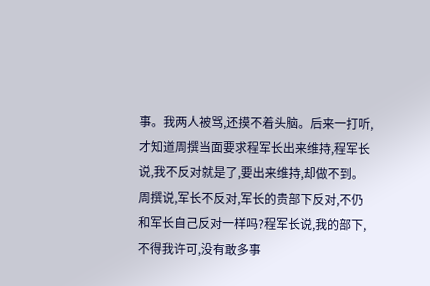事。我两人被骂,还摸不着头脑。后来一打听,才知道周撰当面要求程军长出来维持,程军长说,我不反对就是了,要出来维持,却做不到。
周撰说,军长不反对,军长的贵部下反对,不仍和军长自己反对一样吗?程军长说,我的部下,不得我许可,没有敢多事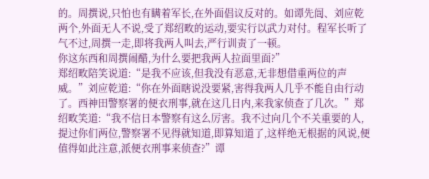的。周撰说,只怕也有瞒着军长,在外面倡议反对的。如谭先闿、刘应乾两个,外面无人不说,受了郑绍畋的运动,要实行以武力对付。程军长听了气不过,周撰一走,即将我两人叫去,严行训责了一顿。
你这东西和周撰闹醋,为什么要把我两人拉面里面?”
郑绍畋陪笑说道:“是我不应该,但我没有恶意,无非想借重两位的声威。”刘应乾道:“你在外面瞎说没要紧,害得我两人几乎不能自由行动了。西神田警察署的便衣刑事,就在这几日内,来我家侦查了几次。”郑绍畋笑道:“我不信日本警察有这么厉害。我不过向几个不关重要的人,提过你们两位,警察署不见得就知道,即算知道了,这样绝无根据的风说,便值得如此注意,派便衣刑事来侦查?”谭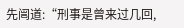先闿道:“刑事是曾来过几回,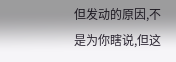但发动的原因,不是为你瞎说,但这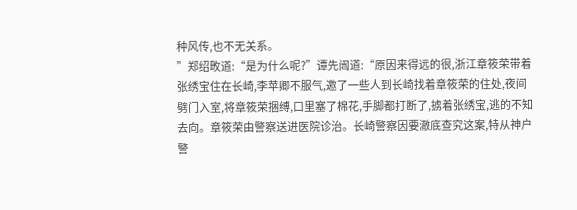种风传,也不无关系。
”郑绍畋道:“是为什么呢?”谭先闿道:“原因来得远的很,浙江章筱荣带着张绣宝住在长崎,李苹卿不服气,邀了一些人到长崎找着章筱荣的住处,夜间劈门入室,将章筱荣捆缚,口里塞了棉花,手脚都打断了,掳着张绣宝,逃的不知去向。章筱荣由警察送进医院诊治。长崎警察因要澈底查究这案,特从神户警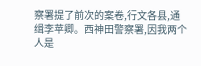察署提了前次的案卷,行文各县,通缉李苹卿。西神田警察署,因我两个人是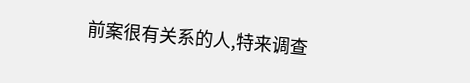前案很有关系的人,特来调查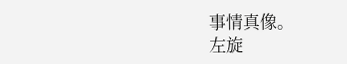事情真像。
左旋